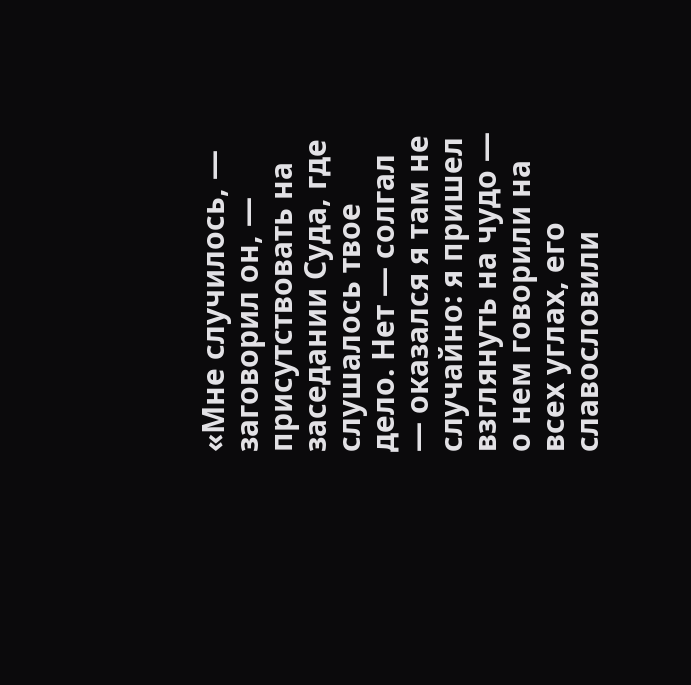«Мне случилось, — заговорил он, — присутствовать на заседании Суда, где слушалось твое дело. Нет — солгал — оказался я там не случайно: я пришел взглянуть на чудо — о нем говорили на всех углах, его славословили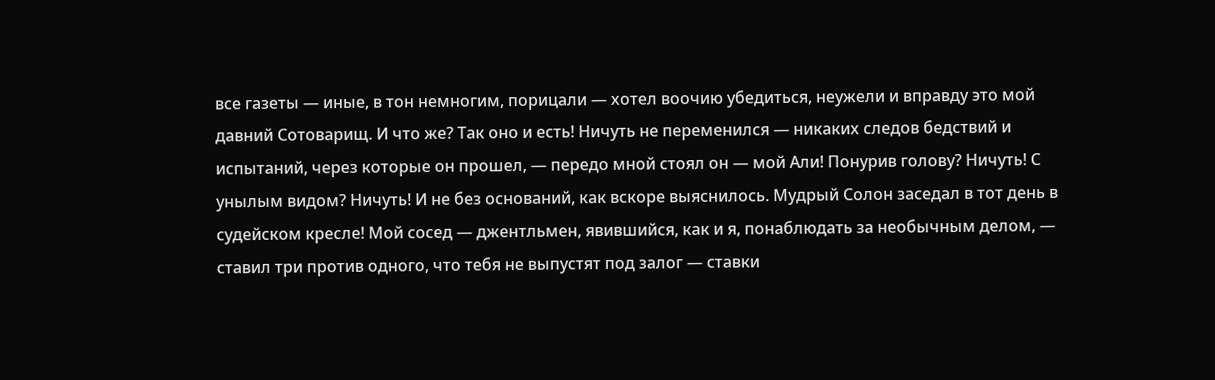все газеты — иные, в тон немногим, порицали — хотел воочию убедиться, неужели и вправду это мой давний Сотоварищ. И что же? Так оно и есть! Ничуть не переменился — никаких следов бедствий и испытаний, через которые он прошел, — передо мной стоял он — мой Али! Понурив голову? Ничуть! С унылым видом? Ничуть! И не без оснований, как вскоре выяснилось. Мудрый Солон заседал в тот день в судейском кресле! Мой сосед — джентльмен, явившийся, как и я, понаблюдать за необычным делом, — ставил три против одного, что тебя не выпустят под залог — ставки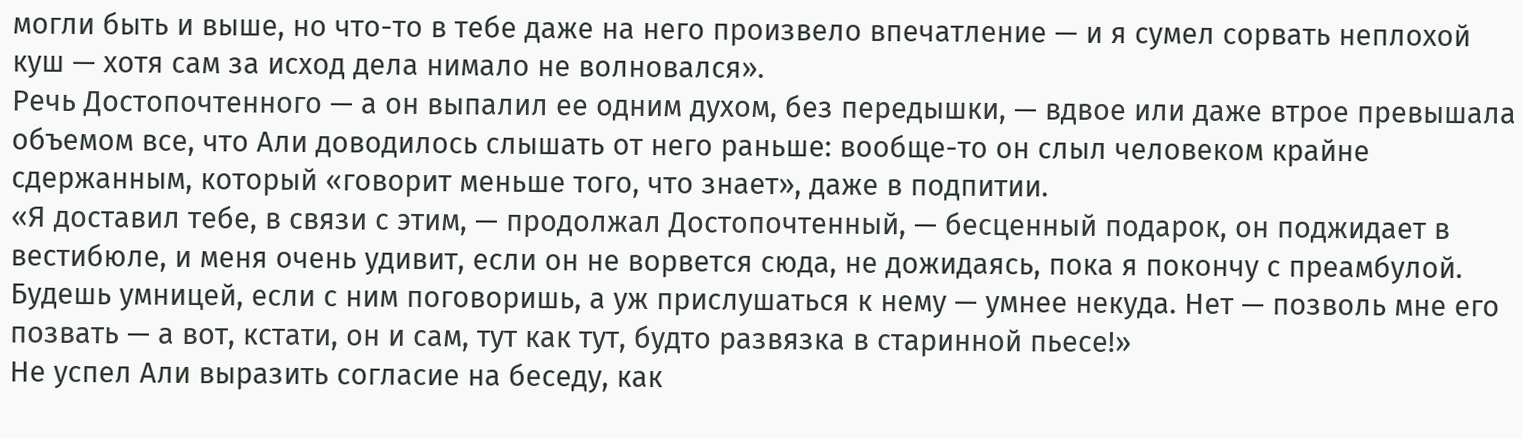могли быть и выше, но что-то в тебе даже на него произвело впечатление — и я сумел сорвать неплохой куш — хотя сам за исход дела нимало не волновался».
Речь Достопочтенного — а он выпалил ее одним духом, без передышки, — вдвое или даже втрое превышала объемом все, что Али доводилось слышать от него раньше: вообще-то он слыл человеком крайне сдержанным, который «говорит меньше того, что знает», даже в подпитии.
«Я доставил тебе, в связи с этим, — продолжал Достопочтенный, — бесценный подарок, он поджидает в вестибюле, и меня очень удивит, если он не ворвется сюда, не дожидаясь, пока я покончу с преамбулой. Будешь умницей, если с ним поговоришь, а уж прислушаться к нему — умнее некуда. Нет — позволь мне его позвать — а вот, кстати, он и сам, тут как тут, будто развязка в старинной пьесе!»
Не успел Али выразить согласие на беседу, как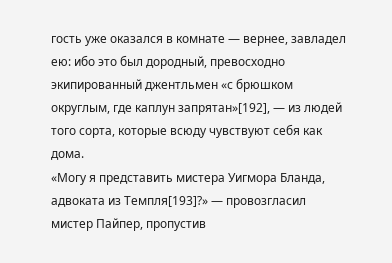гость уже оказался в комнате — вернее, завладел ею: ибо это был дородный, превосходно экипированный джентльмен «с брюшком округлым, где каплун запрятан»[192], — из людей того сорта, которые всюду чувствуют себя как дома.
«Могу я представить мистера Уигмора Бланда, адвоката из Темпля[193]?» — провозгласил мистер Пайпер, пропустив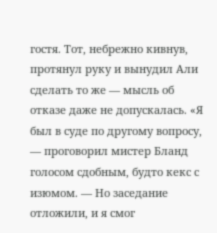гостя. Тот, небрежно кивнув, протянул руку и вынудил Али сделать то же — мысль об отказе даже не допускалась. «Я был в суде по другому вопросу, — проговорил мистер Бланд голосом сдобным, будто кекс с изюмом. — Но заседание отложили, и я смог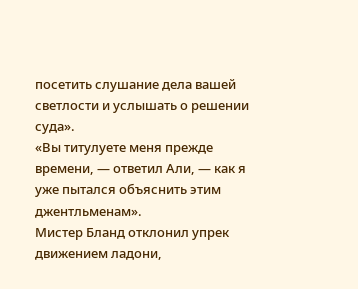посетить слушание дела вашей светлости и услышать о решении суда».
«Вы титулуете меня прежде времени, — ответил Али, — как я уже пытался объяснить этим джентльменам».
Мистер Бланд отклонил упрек движением ладони,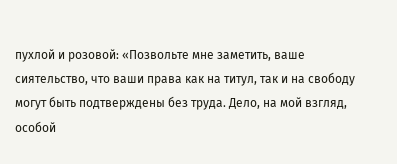пухлой и розовой: «Позвольте мне заметить, ваше сиятельство, что ваши права как на титул, так и на свободу могут быть подтверждены без труда. Дело, на мой взгляд, особой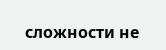сложности не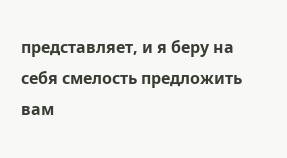представляет, и я беру на себя смелость предложить вам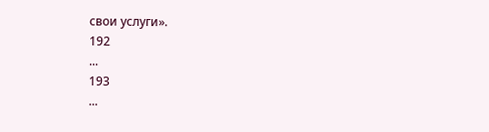свои услуги».
192
...
193
...